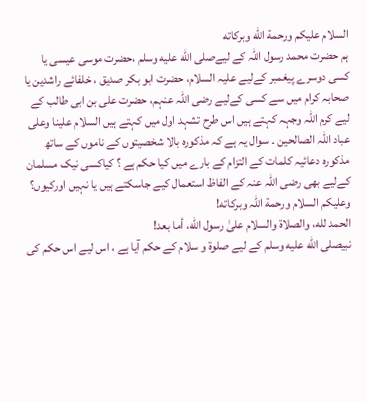السلام عليكم ورحمة الله وبركاته
ہم حضرت محمد رسول اللہ کے لیےصلى الله عليه وسلم ،حضرت موسی عیسی یا کسی دوسرے پیغمبر کےلیے علیہ السلام، حضرت ابو بکر صدیق ، خلفائے راشدین یا صحابہ کرام میں سے کسی کےلیے رضی اللہ عنہم، حضرت علی بن ابی طالب کے لیے کرم اللہ وجہہ کہتے ہیں اس طرح تشہد اول میں کہتے ہیں السلام علینا وعلی عباد اللہ الصالحین ۔ سوال یہ ہے کہ مذکورہ بالا شخصیتوں کے ناموں کے ساتھ مذکورہ دعائیہ کلمات کے التزام کے بارے میں کیا حکم ہے ؟ کیاکسی نیک مسلمان کےلیے بھی رضی اللہ عنہ کے الفاظ استعمال کیے جاسکتے ہیں یا نہیں اورکیوں؟
وعلیکم السلام ورحمة اللہ وبرکاته!
الحمد لله، والصلاة والسلام علىٰ رسول الله، أما بعد!
نبیصلى الله عليه وسلم کے لیے صلوۃ و سلام کے حکم آیا ہے ، اس لیے اس حکم کی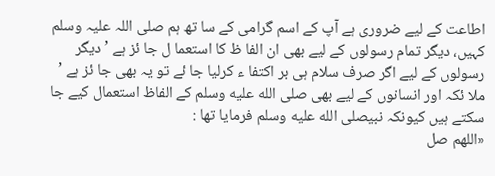اطاعت کے لیے ضروری ہے آپ کے اسم گرامی کے سا تھ ہم صلی اللہ علیہ وسلم کہیں، دیگر تمام رسولوں کے لیے بھی ان الفا ظ کا استعما ل جا ئز ہے ’ دیگر رسولوں کے لیے اگر صرف سلام ہی بر اکتفا ء کرلیا جا ئے تو یہ بھی جا ئز ہے ’ ملا ئکہ اور انسانوں کے لیے بھی صلى الله عليه وسلم کے الفاظ استعمال کیے جا سکتے ہیں کیونکہ نبیصلى الله عليه وسلم فرمایا تھا :
«اللهم صل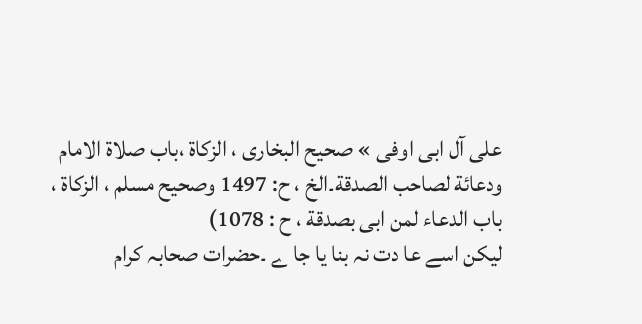علی آل ابی اوفی » صحیح البخاری ، الزکاة ،باب صلاة الامام ودعائة لصاحب الصدقة۔الخ ، ح: 1497 وصحیح مسلم ، الزکاة ، باب الدعاء لمن ابی بصدقة ، ح : 1078)
لیکن اسے عا دت نہ بنا یا جا ے ۔حضرات صحابہ کرام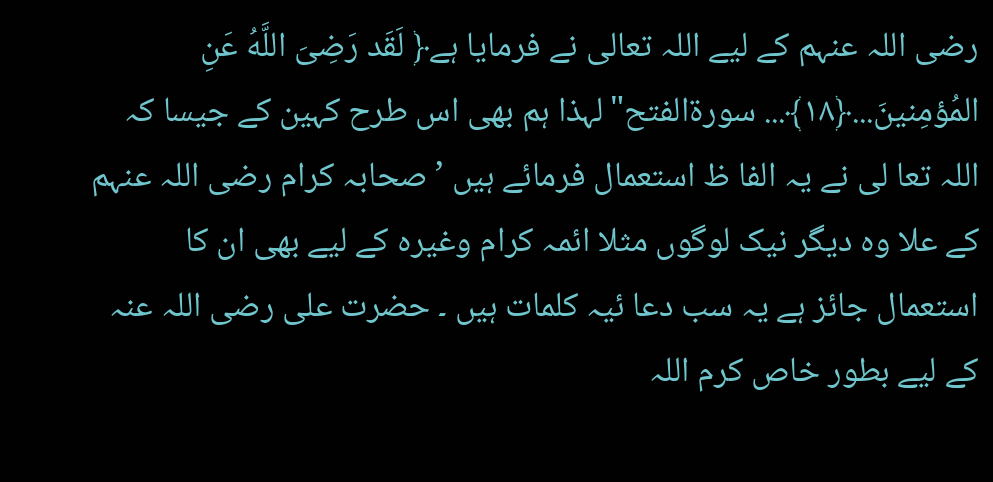رضی اللہ عنہم کے لیے اللہ تعالی نے فرمایا ہے﴿ لَقَد رَضِىَ اللَّهُ عَنِ المُؤمِنينَ...﴿١٨﴾... سورةالفتح"لہذا ہم بھی اس طرح کہین کے جیسا کہ اللہ تعا لی نے یہ الفا ظ استعمال فرمائے ہیں ’ صحابہ کرام رضی اللہ عنہم کے علا وہ دیگر نیک لوگوں مثلا ائمہ کرام وغیرہ کے لیے بھی ان کا استعمال جائز ہے یہ سب دعا ئیہ کلمات ہیں ۔ حضرت علی رضی اللہ عنہ کے لیے بطور خاص کرم اللہ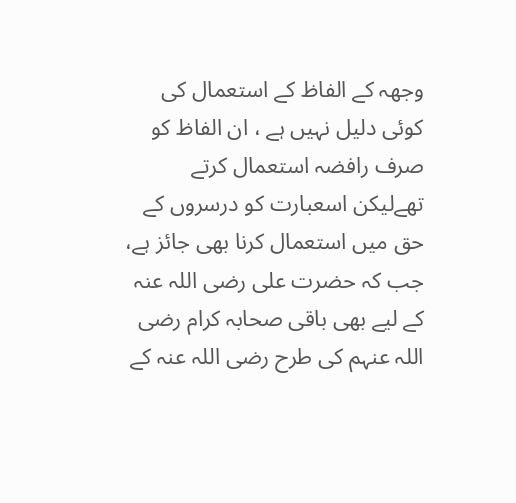وجھہ کے الفاظ کے استعمال کی کوئی دلیل نہیں ہے ، ان الفاظ کو صرف رافضہ استعمال کرتے تھےلیکن اسعبارت کو درسروں کے حق میں استعمال کرنا بھی جائز ہے، جب کہ حضرت علی رضی اللہ عنہ کے لیے بھی باقی صحابہ کرام رضی اللہ عنہم کی طرح رضی اللہ عنہ کے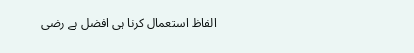الفاظ استعمال کرنا ہی افضل ہے رضی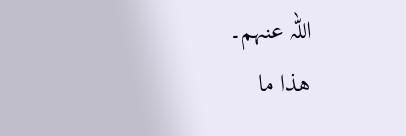اللہ عنہم۔
ھذا ما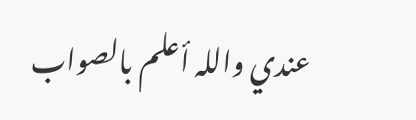عندي واللہ أعلم بالصواب